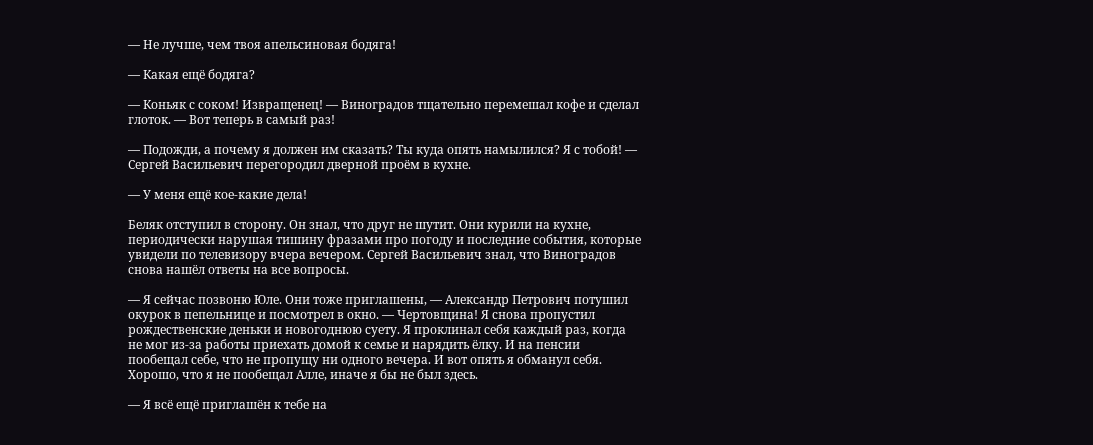— Не лучше, чем твоя апельсиновая бодяга!

— Какая ещё бодяга?

— Коньяк с соком! Извращенец! — Виноградов тщательно перемешал кофе и сделал глоток. — Вот теперь в самый раз!

— Подожди, а почему я должен им сказать? Ты куда опять намылился? Я с тобой! — Сергей Васильевич перегородил дверной проём в кухне.

— У меня ещё кое-какие дела!

Беляк отступил в сторону. Он знал, что друг не шутит. Они курили на кухне, периодически нарушая тишину фразами про погоду и последние события, которые увидели по телевизору вчера вечером. Сергей Васильевич знал, что Виноградов снова нашёл ответы на все вопросы.

— Я сейчас позвоню Юле. Они тоже приглашены, — Александр Петрович потушил окурок в пепельнице и посмотрел в окно. — Чертовщина! Я снова пропустил рождественские деньки и новогоднюю суету. Я проклинал себя каждый раз, когда не мог из-за работы приехать домой к семье и нарядить ёлку. И на пенсии пообещал себе, что не пропущу ни одного вечера. И вот опять я обманул себя. Хорошо, что я не пообещал Алле, иначе я бы не был здесь.

— Я всё ещё приглашён к тебе на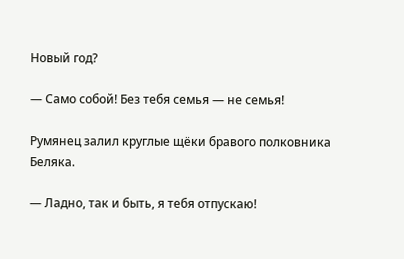Новый год?

— Само собой! Без тебя семья — не семья!

Румянец залил круглые щёки бравого полковника Беляка.

— Ладно, так и быть, я тебя отпускаю!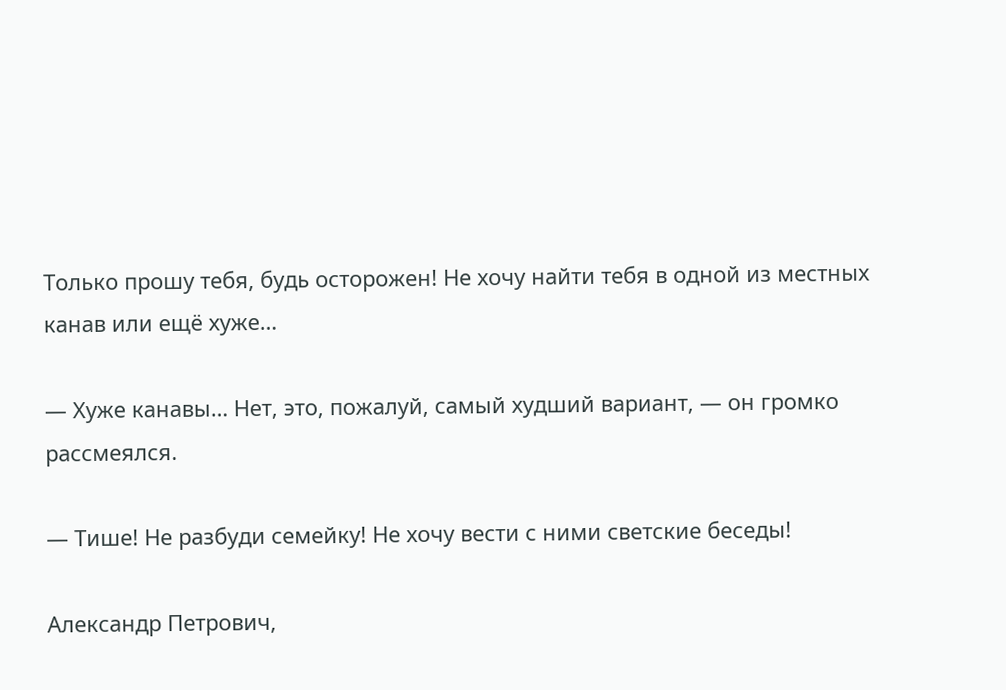Только прошу тебя, будь осторожен! Не хочу найти тебя в одной из местных канав или ещё хуже…

— Хуже канавы… Нет, это, пожалуй, самый худший вариант, — он громко рассмеялся.

— Тише! Не разбуди семейку! Не хочу вести с ними светские беседы!

Александр Петрович,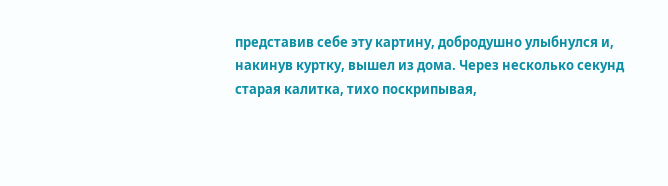представив себе эту картину, добродушно улыбнулся и, накинув куртку, вышел из дома. Через несколько секунд старая калитка, тихо поскрипывая,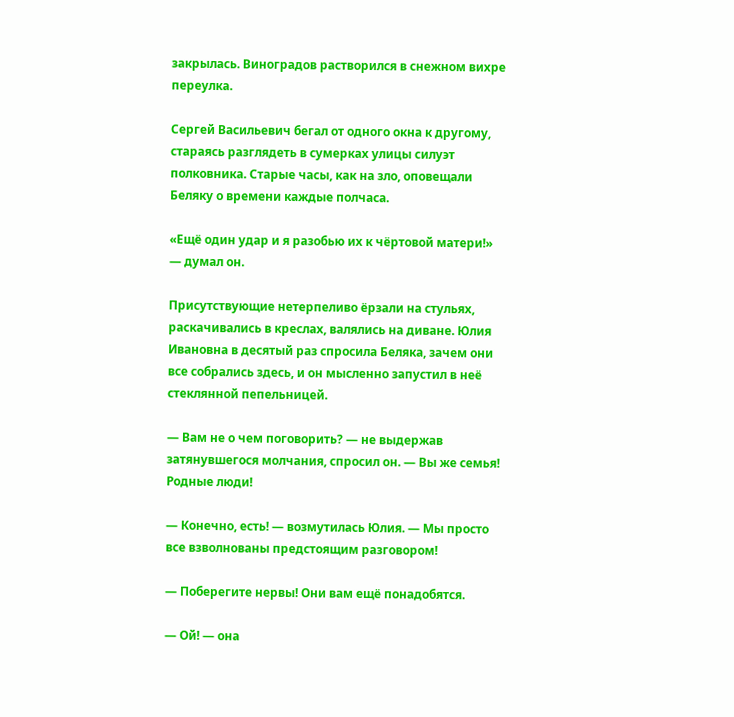закрылась. Виноградов растворился в снежном вихре переулка.

Сергей Васильевич бегал от одного окна к другому, стараясь разглядеть в сумерках улицы силуэт полковника. Старые часы, как на зло, оповещали Беляку о времени каждые полчаса.

«Ещё один удар и я разобью их к чёртовой матери!» — думал он.

Присутствующие нетерпеливо ёрзали на стульях, раскачивались в креслах, валялись на диване. Юлия Ивановна в десятый раз спросила Беляка, зачем они все собрались здесь, и он мысленно запустил в неё стеклянной пепельницей.

— Вам не о чем поговорить? — не выдержав затянувшегося молчания, спросил он. — Вы же семья! Родные люди!

— Конечно, есть! — возмутилась Юлия. — Мы просто все взволнованы предстоящим разговором!

— Поберегите нервы! Они вам ещё понадобятся.

— Ой! — она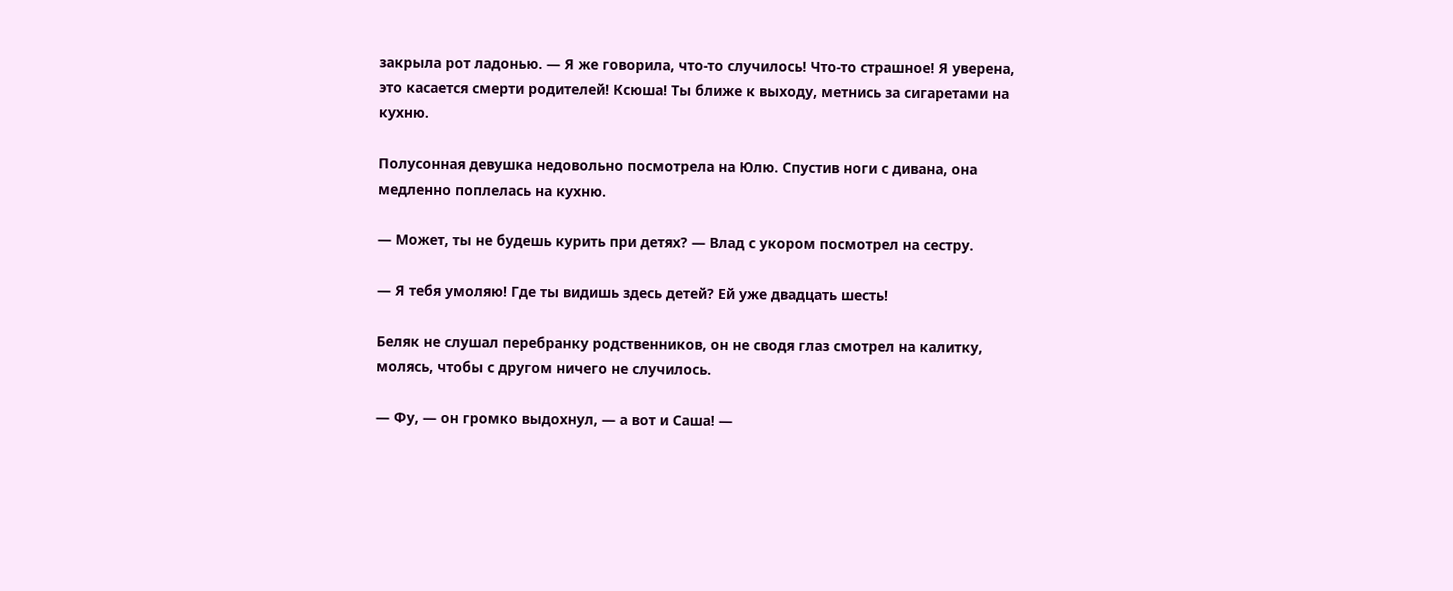закрыла рот ладонью. — Я же говорила, что-то случилось! Что-то страшное! Я уверена, это касается смерти родителей! Ксюша! Ты ближе к выходу, метнись за сигаретами на кухню.

Полусонная девушка недовольно посмотрела на Юлю. Спустив ноги с дивана, она медленно поплелась на кухню.

— Может, ты не будешь курить при детях? — Влад с укором посмотрел на сестру.

— Я тебя умоляю! Где ты видишь здесь детей? Ей уже двадцать шесть!

Беляк не слушал перебранку родственников, он не сводя глаз смотрел на калитку, молясь, чтобы с другом ничего не случилось.

— Фу, — он громко выдохнул, — а вот и Саша! —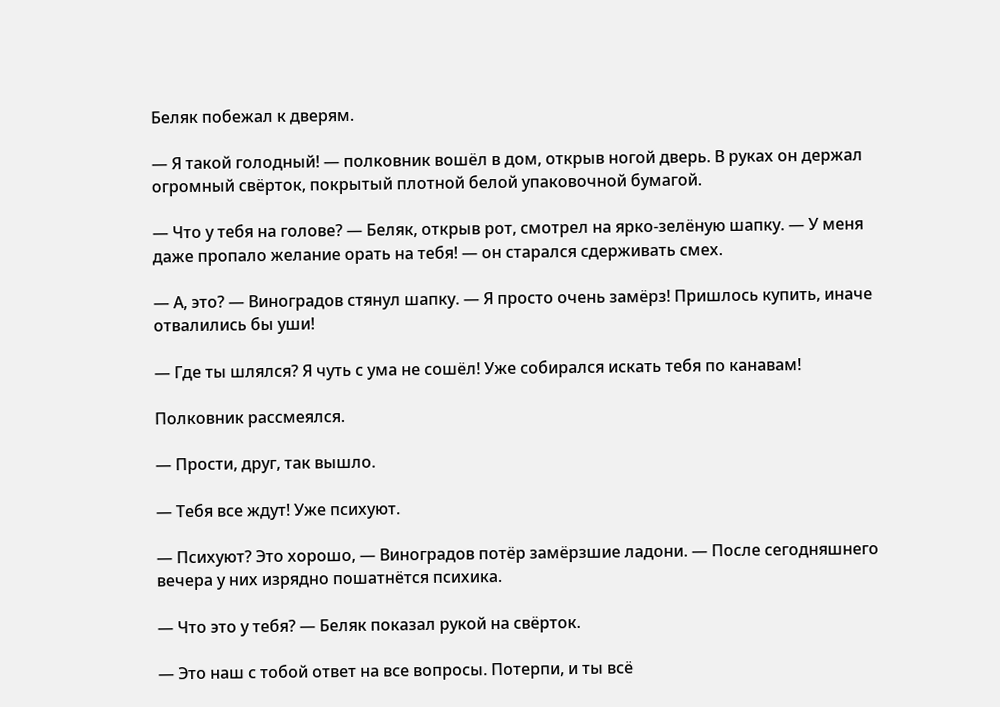Беляк побежал к дверям.

— Я такой голодный! — полковник вошёл в дом, открыв ногой дверь. В руках он держал огромный свёрток, покрытый плотной белой упаковочной бумагой.

— Что у тебя на голове? — Беляк, открыв рот, смотрел на ярко-зелёную шапку. — У меня даже пропало желание орать на тебя! — он старался сдерживать смех.

— А, это? — Виноградов стянул шапку. — Я просто очень замёрз! Пришлось купить, иначе отвалились бы уши!

— Где ты шлялся? Я чуть с ума не сошёл! Уже собирался искать тебя по канавам!

Полковник рассмеялся.

— Прости, друг, так вышло.

— Тебя все ждут! Уже психуют.

— Психуют? Это хорошо, — Виноградов потёр замёрзшие ладони. — После сегодняшнего вечера у них изрядно пошатнётся психика.

— Что это у тебя? — Беляк показал рукой на свёрток.

— Это наш с тобой ответ на все вопросы. Потерпи, и ты всё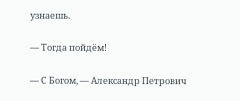узнаешь.

— Тогда пойдём!

— С Богом, — Александр Петрович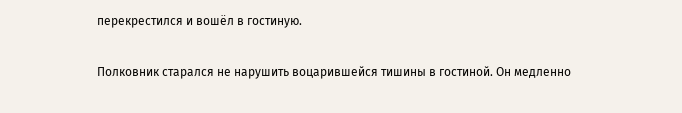перекрестился и вошёл в гостиную.

Полковник старался не нарушить воцарившейся тишины в гостиной. Он медленно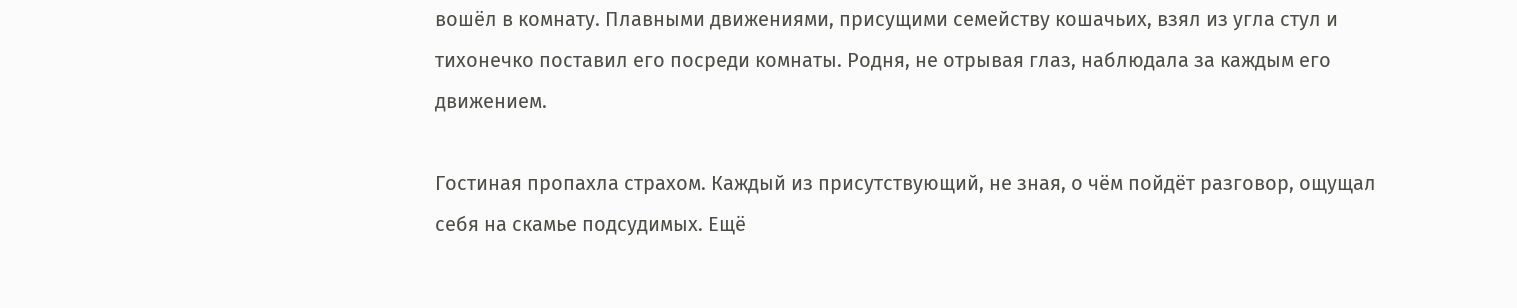вошёл в комнату. Плавными движениями, присущими семейству кошачьих, взял из угла стул и тихонечко поставил его посреди комнаты. Родня, не отрывая глаз, наблюдала за каждым его движением.

Гостиная пропахла страхом. Каждый из присутствующий, не зная, о чём пойдёт разговор, ощущал себя на скамье подсудимых. Ещё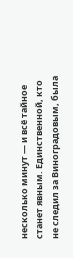несколько минут — и всё тайное станет явным. Единственной, кто не следил за Виноградовым, была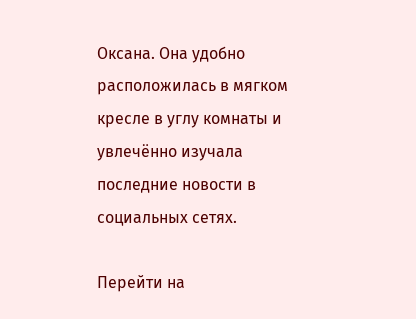Оксана. Она удобно расположилась в мягком кресле в углу комнаты и увлечённо изучала последние новости в социальных сетях.

Перейти на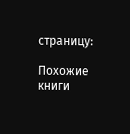страницу:

Похожие книги